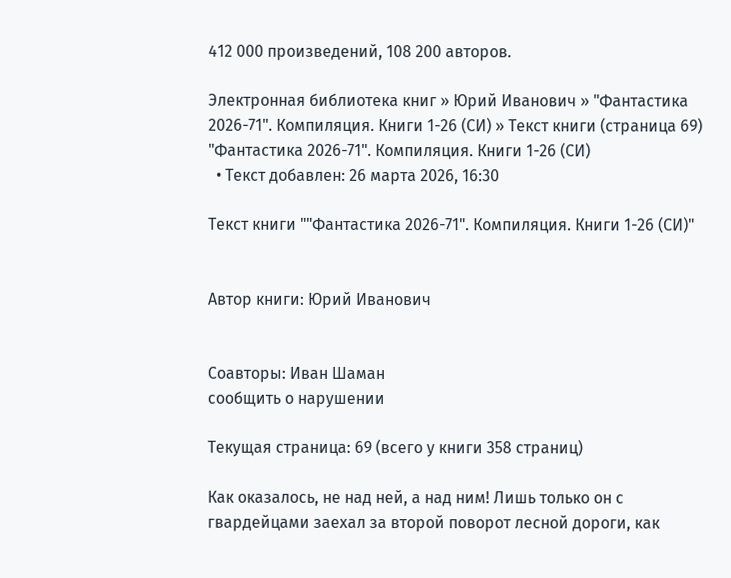412 000 произведений, 108 200 авторов.

Электронная библиотека книг » Юрий Иванович » "Фантастика 2026-71". Компиляция. Книги 1-26 (СИ) » Текст книги (страница 69)
"Фантастика 2026-71". Компиляция. Книги 1-26 (СИ)
  • Текст добавлен: 26 марта 2026, 16:30

Текст книги ""Фантастика 2026-71". Компиляция. Книги 1-26 (СИ)"


Автор книги: Юрий Иванович


Соавторы: Иван Шаман
сообщить о нарушении

Текущая страница: 69 (всего у книги 358 страниц)

Как оказалось, не над ней, а над ним! Лишь только он с гвардейцами заехал за второй поворот лесной дороги, как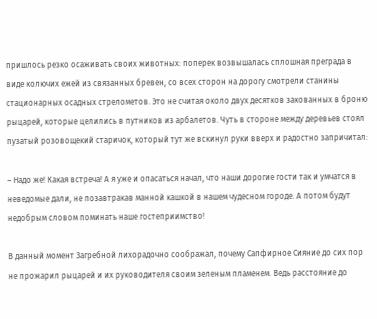пришлось резко осаживать своих животных: поперек возвышалась сплошная преграда в виде колючих ежей из связанных бревен, со всех сторон на дорогу смотрели станины стационарных осадных стрелометов. Это не считая около двух десятков закованных в броню рыцарей, которые целились в путников из арбалетов. Чуть в стороне между деревьев стоял пузатый розовощекий старичок, который тут же вскинул руки вверх и радостно запричитал:

– Надо же! Какая встреча! А я уже и опасаться начал, что наши дорогие гости так и умчатся в неведомые дали, не позавтракав манной кашкой в нашем чудесном городе. А потом будут недобрым словом поминать наше гостеприимство!

В данный момент Загребной лихорадочно соображал, почему Сапфирное Сияние до сих пор не прожарил рыцарей и их руководителя своим зеленым пламенем. Ведь расстояние до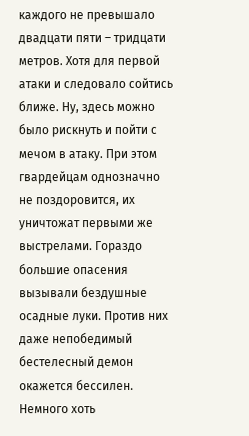каждого не превышало двадцати пяти – тридцати метров. Хотя для первой атаки и следовало сойтись ближе. Ну, здесь можно было рискнуть и пойти с мечом в атаку. При этом гвардейцам однозначно не поздоровится, их уничтожат первыми же выстрелами. Гораздо большие опасения вызывали бездушные осадные луки. Против них даже непобедимый бестелесный демон окажется бессилен. Немного хоть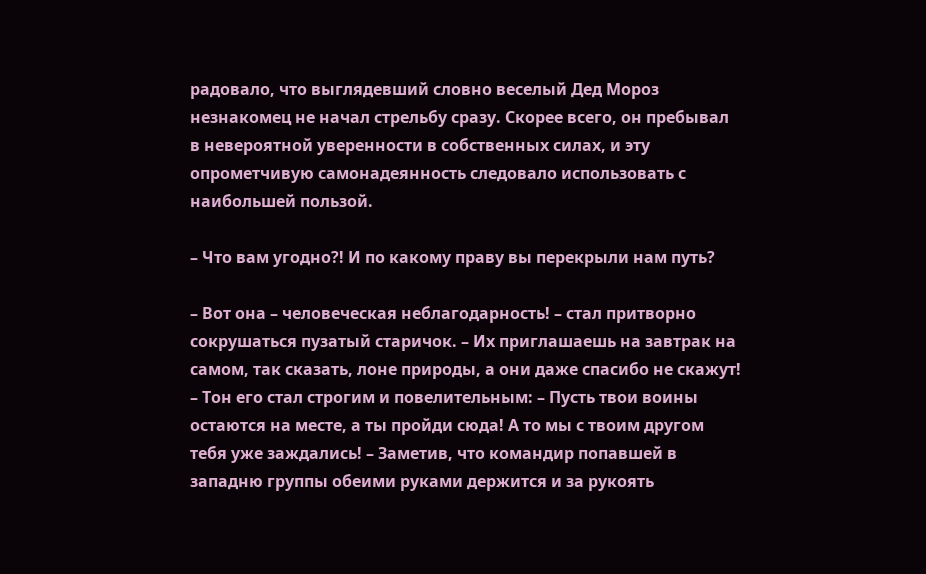радовало, что выглядевший словно веселый Дед Мороз незнакомец не начал стрельбу сразу. Скорее всего, он пребывал в невероятной уверенности в собственных силах, и эту опрометчивую самонадеянность следовало использовать с наибольшей пользой.

– Что вам угодно?! И по какому праву вы перекрыли нам путь?

– Вот она – человеческая неблагодарность! – стал притворно сокрушаться пузатый старичок. – Их приглашаешь на завтрак на самом, так сказать, лоне природы, а они даже спасибо не скажут! – Тон его стал строгим и повелительным: – Пусть твои воины остаются на месте, а ты пройди сюда! А то мы с твоим другом тебя уже заждались! – Заметив, что командир попавшей в западню группы обеими руками держится и за рукоять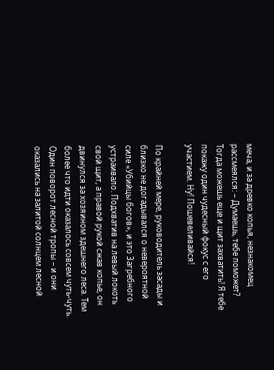меча, и за древко копья, незнакомец рассмеялся: – Думаешь, тебе поможет? Тогда можешь еще и щит захватить! Я тебе покажу один чудесный фокус с его участием. Ну! Пошевеливайся!

По крайней мере, руководитель засады и близко не догадывался о невероятной силе «Убийцы богов», и это Загребного устраивало. Подхватив на левый локоть свой щит, а правой рукой сжав копье, он двинулся за хозяином здешнего леса. Тем более что идти оказалось совсем чуть-чуть. Один поворот лесной тропы – и они оказались на залитой солнцем лесной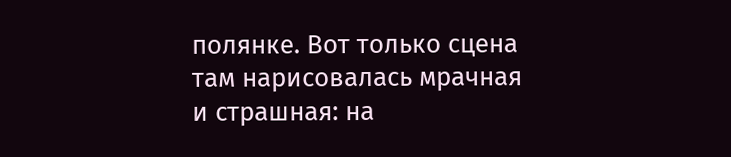полянке. Вот только сцена там нарисовалась мрачная и страшная: на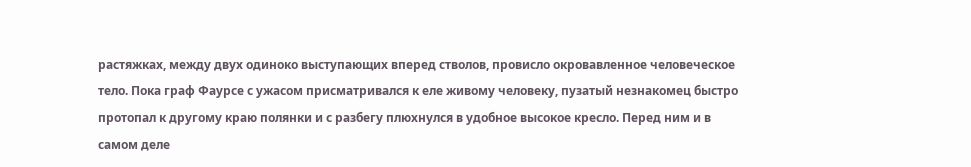растяжках, между двух одиноко выступающих вперед стволов, провисло окровавленное человеческое тело. Пока граф Фаурсе с ужасом присматривался к еле живому человеку, пузатый незнакомец быстро протопал к другому краю полянки и с разбегу плюхнулся в удобное высокое кресло. Перед ним и в самом деле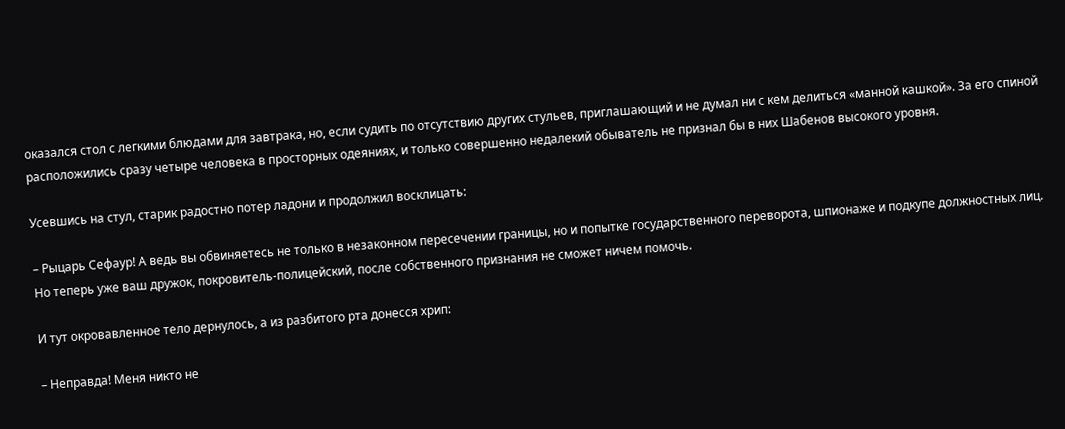оказался стол с легкими блюдами для завтрака, но, если судить по отсутствию других стульев, приглашающий и не думал ни с кем делиться «манной кашкой». За его спиной расположились сразу четыре человека в просторных одеяниях, и только совершенно недалекий обыватель не признал бы в них Шабенов высокого уровня.

Усевшись на стул, старик радостно потер ладони и продолжил восклицать:

– Рыцарь Сефаур! А ведь вы обвиняетесь не только в незаконном пересечении границы, но и попытке государственного переворота, шпионаже и подкупе должностных лиц. Но теперь уже ваш дружок, покровитель-полицейский, после собственного признания не сможет ничем помочь.

И тут окровавленное тело дернулось, а из разбитого рта донесся хрип:

– Неправда! Меня никто не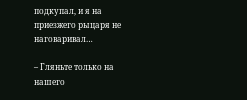подкупал, и я на приезжего рыцаря не наговаривал…

– Гляньте только на нашего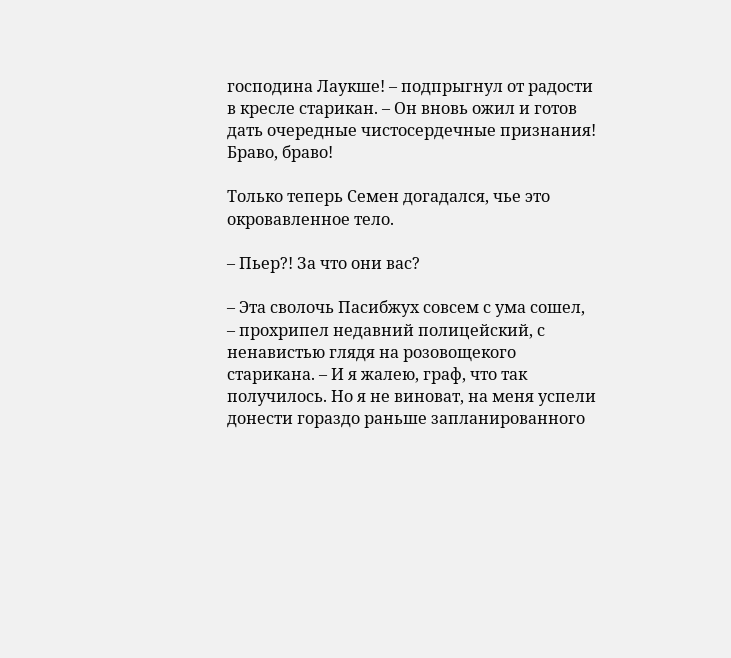господина Лаукше! – подпрыгнул от радости в кресле старикан. – Он вновь ожил и готов дать очередные чистосердечные признания! Браво, браво!

Только теперь Семен догадался, чье это окровавленное тело.

– Пьер?! За что они вас?

– Эта сволочь Пасибжух совсем с ума сошел, – прохрипел недавний полицейский, с ненавистью глядя на розовощекого старикана. – И я жалею, граф, что так получилось. Но я не виноват, на меня успели донести гораздо раньше запланированного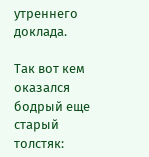утреннего доклада.

Так вот кем оказался бодрый еще старый толстяк: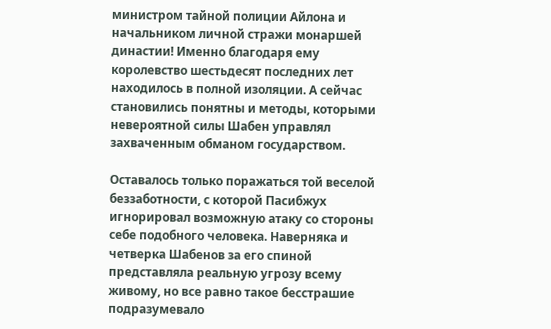министром тайной полиции Айлона и начальником личной стражи монаршей династии! Именно благодаря ему королевство шестьдесят последних лет находилось в полной изоляции. А сейчас становились понятны и методы, которыми невероятной силы Шабен управлял захваченным обманом государством.

Оставалось только поражаться той веселой беззаботности, с которой Пасибжух игнорировал возможную атаку со стороны себе подобного человека. Наверняка и четверка Шабенов за его спиной представляла реальную угрозу всему живому, но все равно такое бесстрашие подразумевало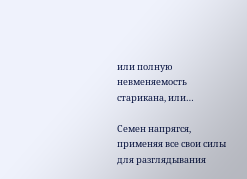или полную невменяемость старикана, или…

Семен напрягся, применяя все свои силы для разглядывания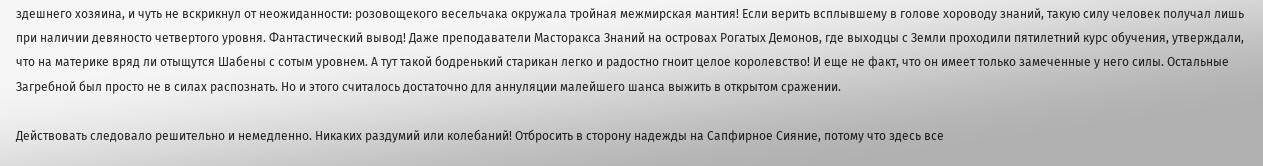здешнего хозяина, и чуть не вскрикнул от неожиданности: розовощекого весельчака окружала тройная межмирская мантия! Если верить всплывшему в голове хороводу знаний, такую силу человек получал лишь при наличии девяносто четвертого уровня. Фантастический вывод! Даже преподаватели Масторакса Знаний на островах Рогатых Демонов, где выходцы с Земли проходили пятилетний курс обучения, утверждали, что на материке вряд ли отыщутся Шабены с сотым уровнем. А тут такой бодренький старикан легко и радостно гноит целое королевство! И еще не факт, что он имеет только замеченные у него силы. Остальные Загребной был просто не в силах распознать. Но и этого считалось достаточно для аннуляции малейшего шанса выжить в открытом сражении.

Действовать следовало решительно и немедленно. Никаких раздумий или колебаний! Отбросить в сторону надежды на Сапфирное Сияние, потому что здесь все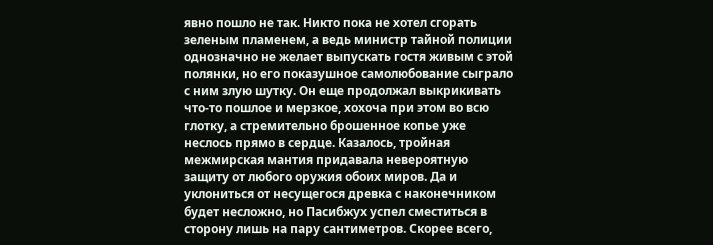явно пошло не так. Никто пока не хотел сгорать зеленым пламенем, а ведь министр тайной полиции однозначно не желает выпускать гостя живым с этой полянки, но его показушное самолюбование сыграло с ним злую шутку. Он еще продолжал выкрикивать что-то пошлое и мерзкое, хохоча при этом во всю глотку, а стремительно брошенное копье уже неслось прямо в сердце. Казалось, тройная межмирская мантия придавала невероятную защиту от любого оружия обоих миров. Да и уклониться от несущегося древка с наконечником будет несложно, но Пасибжух успел сместиться в сторону лишь на пару сантиметров. Скорее всего,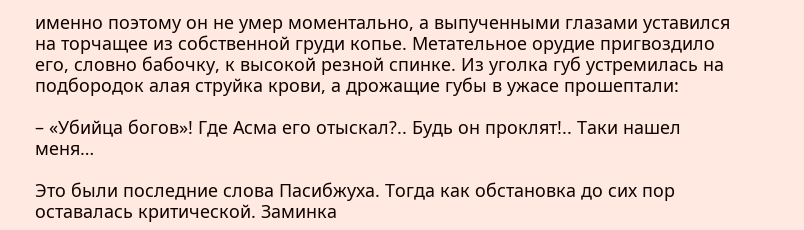именно поэтому он не умер моментально, а выпученными глазами уставился на торчащее из собственной груди копье. Метательное орудие пригвоздило его, словно бабочку, к высокой резной спинке. Из уголка губ устремилась на подбородок алая струйка крови, а дрожащие губы в ужасе прошептали:

– «Убийца богов»! Где Асма его отыскал?.. Будь он проклят!.. Таки нашел меня…

Это были последние слова Пасибжуха. Тогда как обстановка до сих пор оставалась критической. Заминка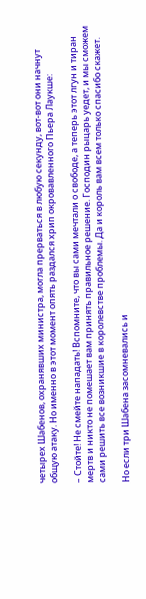четырех Шабенов, охранявших министра, могла прерваться в любую секунду, вот-вот они начнут общую атаку. Но именно в этот момент опять раздался хрип окровавленного Пьера Лаукше:

– Стойте! Не смейте нападать! Вспомните, что вы сами мечтали о свободе, а теперь этот лгун и тиран мертв и никто не помешает вам принять правильное решение. Господин рыцарь уедет, и мы сможем сами решить все возникшие в королевстве проблемы. Да и король вам всем только спасибо скажет.

Но если три Шабена засомневались и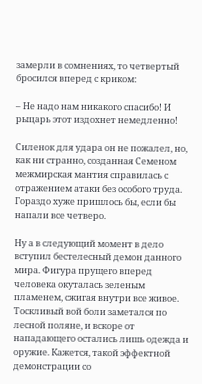замерли в сомнениях, то четвертый бросился вперед с криком:

– Не надо нам никакого спасибо! И рыцарь этот издохнет немедленно!

Силенок для удара он не пожалел, но, как ни странно, созданная Семеном межмирская мантия справилась с отражением атаки без особого труда. Гораздо хуже пришлось бы, если бы напали все четверо.

Ну а в следующий момент в дело вступил бестелесный демон данного мира. Фигура прущего вперед человека окуталась зеленым пламенем, сжигая внутри все живое. Тоскливый вой боли заметался по лесной поляне, и вскоре от нападающего остались лишь одежда и оружие. Кажется, такой эффектной демонстрации со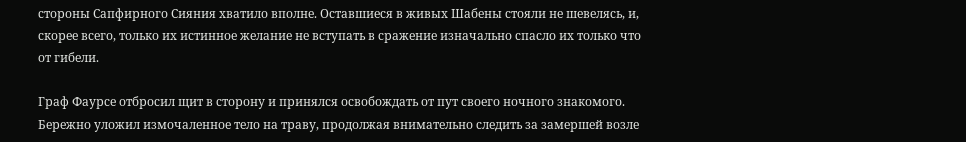стороны Сапфирного Сияния хватило вполне. Оставшиеся в живых Шабены стояли не шевелясь, и, скорее всего, только их истинное желание не вступать в сражение изначально спасло их только что от гибели.

Граф Фаурсе отбросил щит в сторону и принялся освобождать от пут своего ночного знакомого. Бережно уложил измочаленное тело на траву, продолжая внимательно следить за замершей возле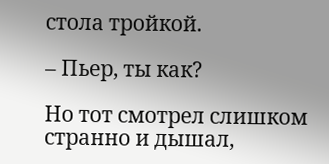стола тройкой.

– Пьер, ты как?

Но тот смотрел слишком странно и дышал,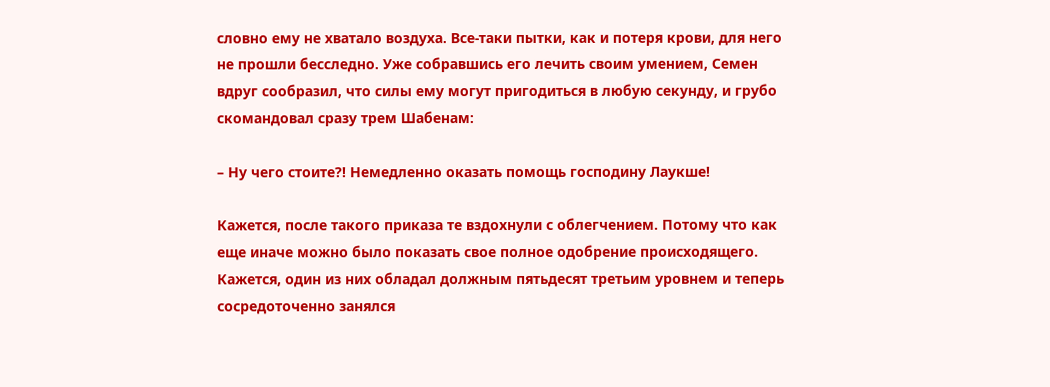словно ему не хватало воздуха. Все-таки пытки, как и потеря крови, для него не прошли бесследно. Уже собравшись его лечить своим умением, Семен вдруг сообразил, что силы ему могут пригодиться в любую секунду, и грубо скомандовал сразу трем Шабенам:

– Ну чего стоите?! Немедленно оказать помощь господину Лаукше!

Кажется, после такого приказа те вздохнули с облегчением. Потому что как еще иначе можно было показать свое полное одобрение происходящего. Кажется, один из них обладал должным пятьдесят третьим уровнем и теперь сосредоточенно занялся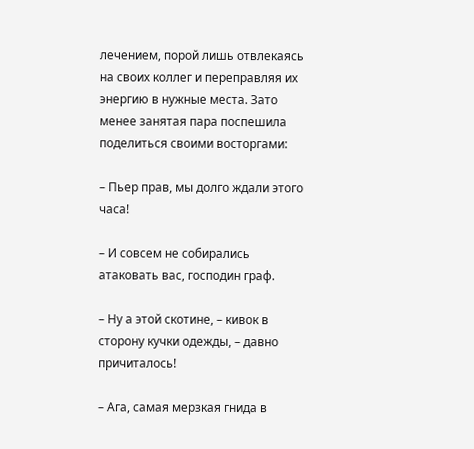лечением, порой лишь отвлекаясь на своих коллег и переправляя их энергию в нужные места. Зато менее занятая пара поспешила поделиться своими восторгами:

– Пьер прав, мы долго ждали этого часа!

– И совсем не собирались атаковать вас, господин граф.

– Ну а этой скотине, – кивок в сторону кучки одежды, – давно причиталось!

– Ага, самая мерзкая гнида в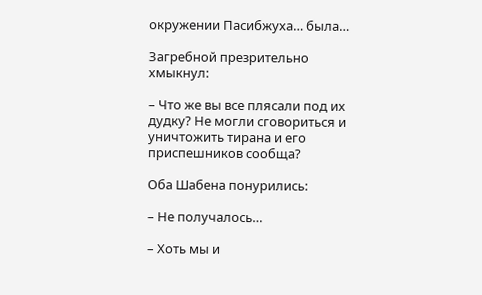окружении Пасибжуха… была…

Загребной презрительно хмыкнул:

– Что же вы все плясали под их дудку? Не могли сговориться и уничтожить тирана и его приспешников сообща?

Оба Шабена понурились:

– Не получалось…

– Хоть мы и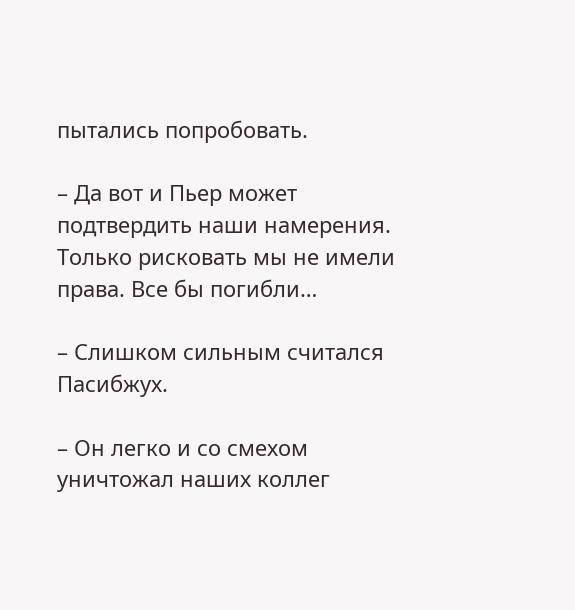пытались попробовать.

– Да вот и Пьер может подтвердить наши намерения. Только рисковать мы не имели права. Все бы погибли…

– Слишком сильным считался Пасибжух.

– Он легко и со смехом уничтожал наших коллег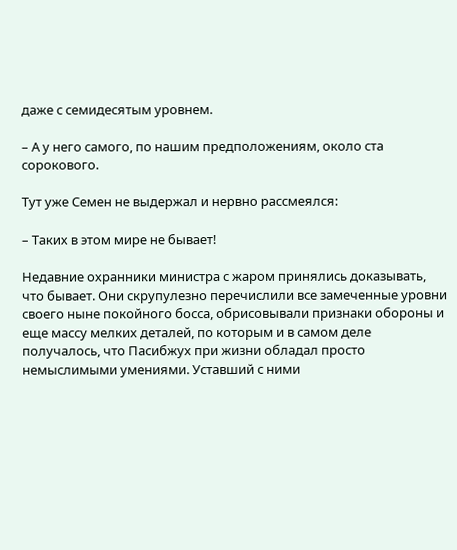даже с семидесятым уровнем.

– А у него самого, по нашим предположениям, около ста сорокового.

Тут уже Семен не выдержал и нервно рассмеялся:

– Таких в этом мире не бывает!

Недавние охранники министра с жаром принялись доказывать, что бывает. Они скрупулезно перечислили все замеченные уровни своего ныне покойного босса, обрисовывали признаки обороны и еще массу мелких деталей, по которым и в самом деле получалось, что Пасибжух при жизни обладал просто немыслимыми умениями. Уставший с ними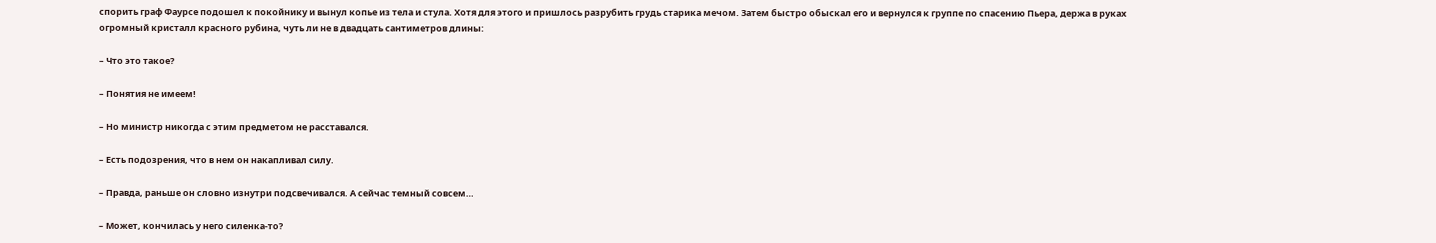спорить граф Фаурсе подошел к покойнику и вынул копье из тела и стула. Хотя для этого и пришлось разрубить грудь старика мечом. Затем быстро обыскал его и вернулся к группе по спасению Пьера, держа в руках огромный кристалл красного рубина, чуть ли не в двадцать сантиметров длины:

– Что это такое?

– Понятия не имеем!

– Но министр никогда с этим предметом не расставался.

– Есть подозрения, что в нем он накапливал силу.

– Правда, раньше он словно изнутри подсвечивался. А сейчас темный совсем…

– Может, кончилась у него силенка-то?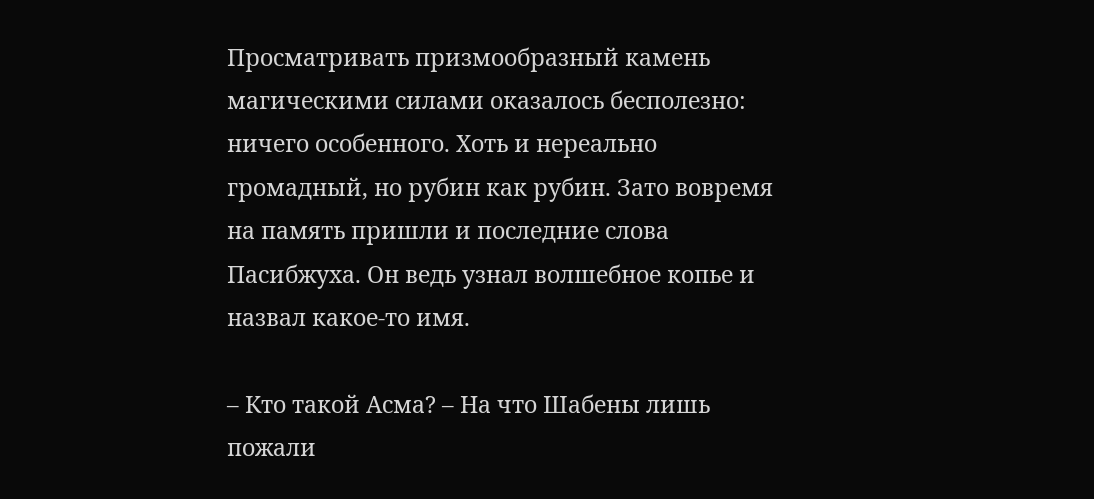Просматривать призмообразный камень магическими силами оказалось бесполезно: ничего особенного. Хоть и нереально громадный, но рубин как рубин. Зато вовремя на память пришли и последние слова Пасибжуха. Он ведь узнал волшебное копье и назвал какое-то имя.

– Кто такой Асма? – На что Шабены лишь пожали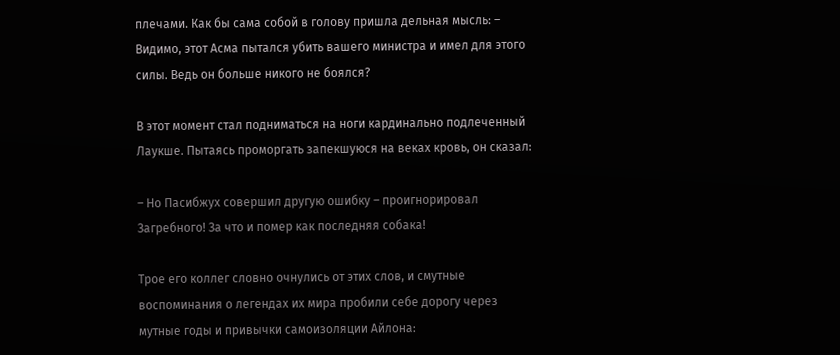плечами. Как бы сама собой в голову пришла дельная мысль: – Видимо, этот Асма пытался убить вашего министра и имел для этого силы. Ведь он больше никого не боялся?

В этот момент стал подниматься на ноги кардинально подлеченный Лаукше. Пытаясь проморгать запекшуюся на веках кровь, он сказал:

– Но Пасибжух совершил другую ошибку – проигнорировал Загребного! За что и помер как последняя собака!

Трое его коллег словно очнулись от этих слов, и смутные воспоминания о легендах их мира пробили себе дорогу через мутные годы и привычки самоизоляции Айлона: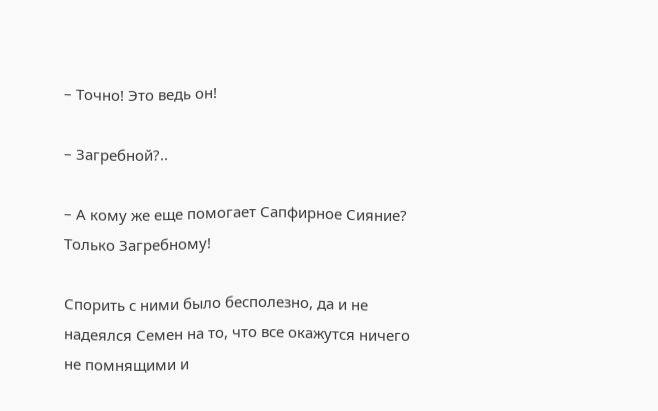– Точно! Это ведь он!

– Загребной?..

– А кому же еще помогает Сапфирное Сияние? Только Загребному!

Спорить с ними было бесполезно, да и не надеялся Семен на то, что все окажутся ничего не помнящими и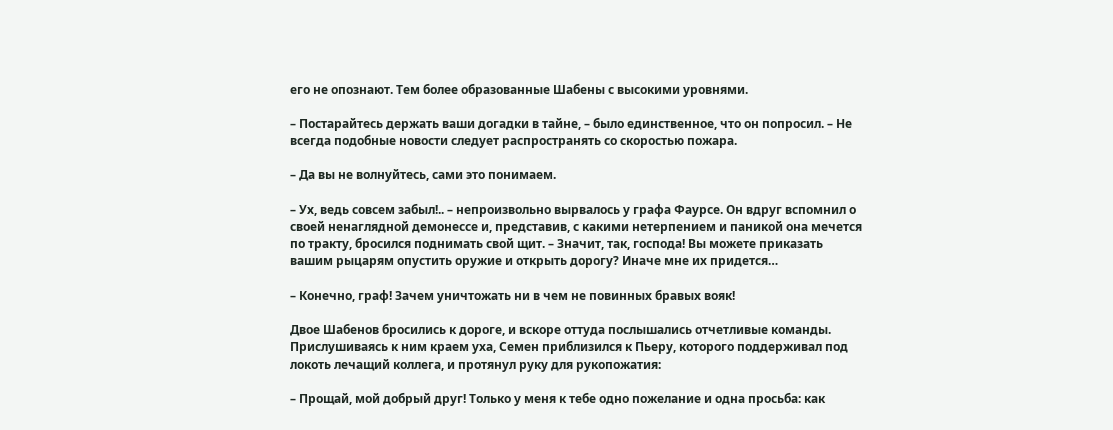его не опознают. Тем более образованные Шабены с высокими уровнями.

– Постарайтесь держать ваши догадки в тайне, – было единственное, что он попросил. – Не всегда подобные новости следует распространять со скоростью пожара.

– Да вы не волнуйтесь, сами это понимаем.

– Ух, ведь совсем забыл!.. – непроизвольно вырвалось у графа Фаурсе. Он вдруг вспомнил о своей ненаглядной демонессе и, представив, с какими нетерпением и паникой она мечется по тракту, бросился поднимать свой щит. – Значит, так, господа! Вы можете приказать вашим рыцарям опустить оружие и открыть дорогу? Иначе мне их придется…

– Конечно, граф! Зачем уничтожать ни в чем не повинных бравых вояк!

Двое Шабенов бросились к дороге, и вскоре оттуда послышались отчетливые команды. Прислушиваясь к ним краем уха, Семен приблизился к Пьеру, которого поддерживал под локоть лечащий коллега, и протянул руку для рукопожатия:

– Прощай, мой добрый друг! Только у меня к тебе одно пожелание и одна просьба: как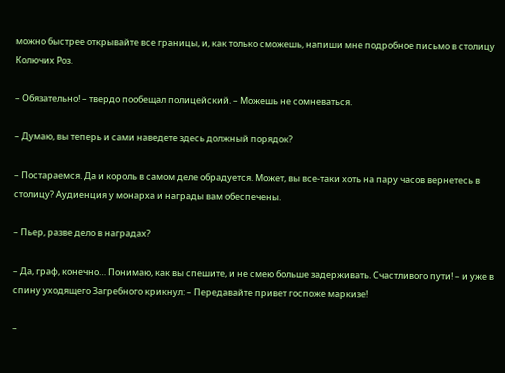можно быстрее открывайте все границы, и, как только сможешь, напиши мне подробное письмо в столицу Колючих Роз.

– Обязательно! – твердо пообещал полицейский. – Можешь не сомневаться.

– Думаю, вы теперь и сами наведете здесь должный порядок?

– Постараемся. Да и король в самом деле обрадуется. Может, вы все-таки хоть на пару часов вернетесь в столицу? Аудиенция у монарха и награды вам обеспечены.

– Пьер, разве дело в наградах?

– Да, граф, конечно… Понимаю, как вы спешите, и не смею больше задерживать. Счастливого пути! – и уже в спину уходящего Загребного крикнул: – Передавайте привет госпоже маркизе!

–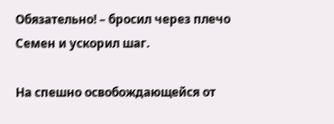Обязательно! – бросил через плечо Семен и ускорил шаг.

На спешно освобождающейся от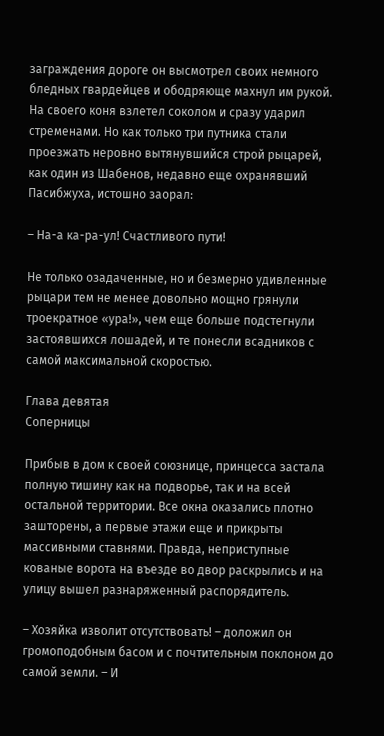заграждения дороге он высмотрел своих немного бледных гвардейцев и ободряюще махнул им рукой. На своего коня взлетел соколом и сразу ударил стременами. Но как только три путника стали проезжать неровно вытянувшийся строй рыцарей, как один из Шабенов, недавно еще охранявший Пасибжуха, истошно заорал:

– На-а ка-ра-ул! Счастливого пути!

Не только озадаченные, но и безмерно удивленные рыцари тем не менее довольно мощно грянули троекратное «ура!», чем еще больше подстегнули застоявшихся лошадей, и те понесли всадников с самой максимальной скоростью.

Глава девятая
Соперницы

Прибыв в дом к своей союзнице, принцесса застала полную тишину как на подворье, так и на всей остальной территории. Все окна оказались плотно зашторены, а первые этажи еще и прикрыты массивными ставнями. Правда, неприступные кованые ворота на въезде во двор раскрылись и на улицу вышел разнаряженный распорядитель.

– Хозяйка изволит отсутствовать! – доложил он громоподобным басом и с почтительным поклоном до самой земли. – И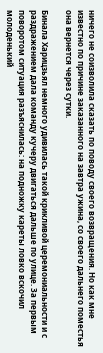ничего не соизволила сказать по поводу своего возвращения. Но как мне известно по причине заказанного на завтра ужина, со своего дальнего поместья она вернется через сутки.

Бинала Харицзьял немного удивилась такой крикливой церемониальности и с раздражением дала команду кучеру двигаться дальше по улице. За первым поворотом ситуация разъяснилась: на подножку кареты ловко вскочил молоденький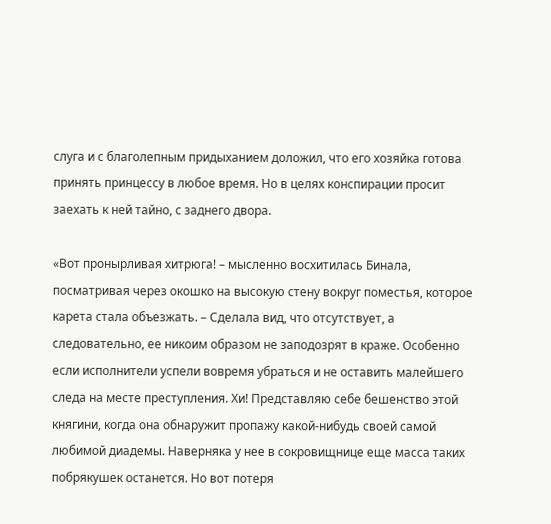слуга и с благолепным придыханием доложил, что его хозяйка готова принять принцессу в любое время. Но в целях конспирации просит заехать к ней тайно, с заднего двора.

«Вот пронырливая хитрюга! – мысленно восхитилась Бинала, посматривая через окошко на высокую стену вокруг поместья, которое карета стала объезжать. – Сделала вид, что отсутствует, а следовательно, ее никоим образом не заподозрят в краже. Особенно если исполнители успели вовремя убраться и не оставить малейшего следа на месте преступления. Хи! Представляю себе бешенство этой княгини, когда она обнаружит пропажу какой-нибудь своей самой любимой диадемы. Наверняка у нее в сокровищнице еще масса таких побрякушек останется. Но вот потеря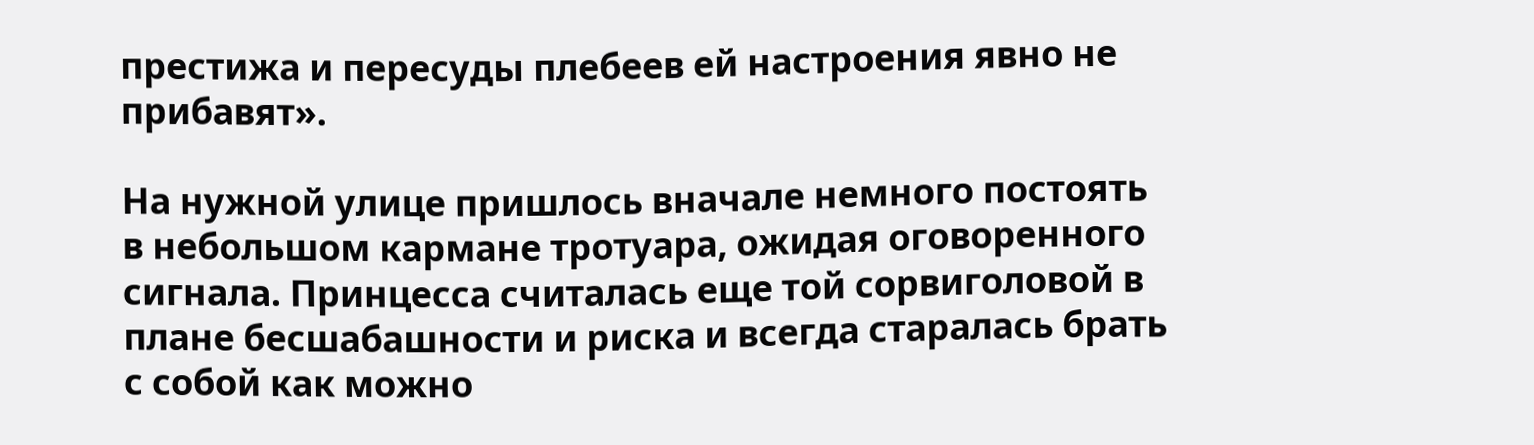престижа и пересуды плебеев ей настроения явно не прибавят».

На нужной улице пришлось вначале немного постоять в небольшом кармане тротуара, ожидая оговоренного сигнала. Принцесса считалась еще той сорвиголовой в плане бесшабашности и риска и всегда старалась брать с собой как можно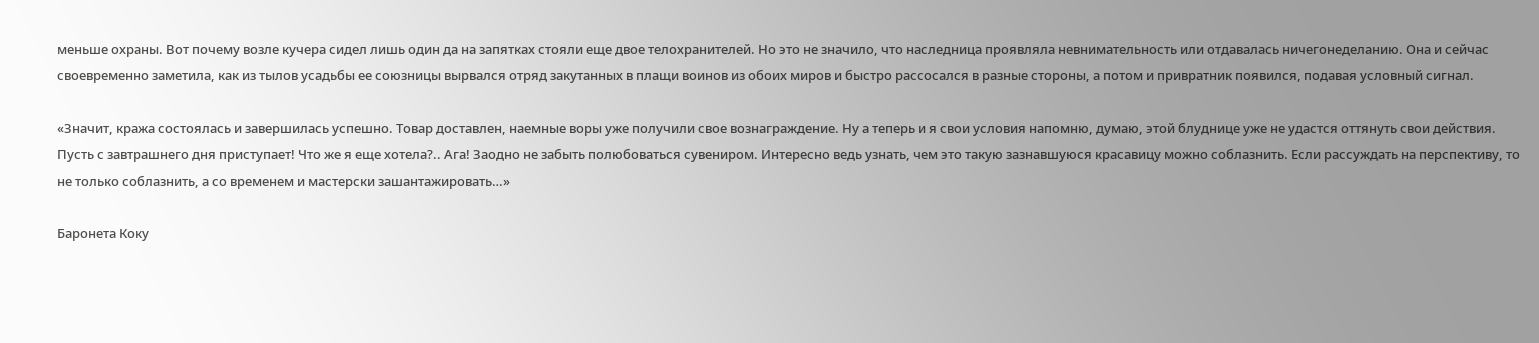меньше охраны. Вот почему возле кучера сидел лишь один да на запятках стояли еще двое телохранителей. Но это не значило, что наследница проявляла невнимательность или отдавалась ничегонеделанию. Она и сейчас своевременно заметила, как из тылов усадьбы ее союзницы вырвался отряд закутанных в плащи воинов из обоих миров и быстро рассосался в разные стороны, а потом и привратник появился, подавая условный сигнал.

«Значит, кража состоялась и завершилась успешно. Товар доставлен, наемные воры уже получили свое вознаграждение. Ну а теперь и я свои условия напомню, думаю, этой блуднице уже не удастся оттянуть свои действия. Пусть с завтрашнего дня приступает! Что же я еще хотела?.. Ага! Заодно не забыть полюбоваться сувениром. Интересно ведь узнать, чем это такую зазнавшуюся красавицу можно соблазнить. Если рассуждать на перспективу, то не только соблазнить, а со временем и мастерски зашантажировать…»

Баронета Коку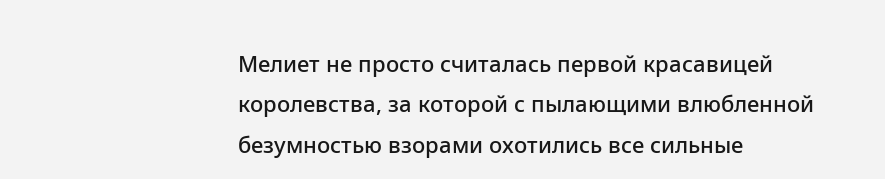Мелиет не просто считалась первой красавицей королевства, за которой с пылающими влюбленной безумностью взорами охотились все сильные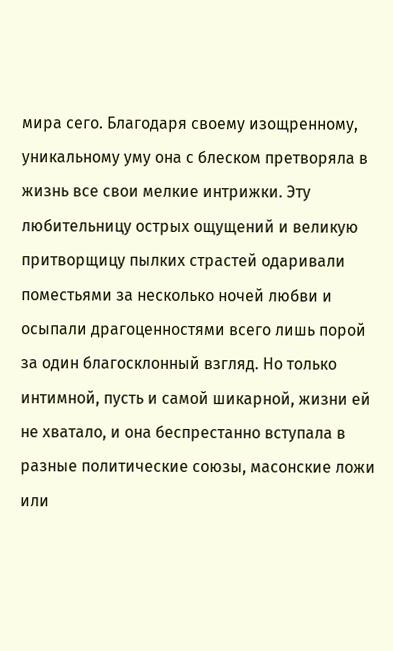мира сего. Благодаря своему изощренному, уникальному уму она с блеском претворяла в жизнь все свои мелкие интрижки. Эту любительницу острых ощущений и великую притворщицу пылких страстей одаривали поместьями за несколько ночей любви и осыпали драгоценностями всего лишь порой за один благосклонный взгляд. Но только интимной, пусть и самой шикарной, жизни ей не хватало, и она беспрестанно вступала в разные политические союзы, масонские ложи или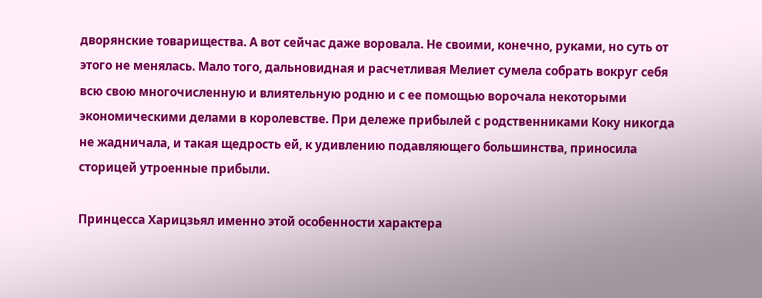дворянские товарищества. А вот сейчас даже воровала. Не своими, конечно, руками, но суть от этого не менялась. Мало того, дальновидная и расчетливая Мелиет сумела собрать вокруг себя всю свою многочисленную и влиятельную родню и с ее помощью ворочала некоторыми экономическими делами в королевстве. При дележе прибылей с родственниками Коку никогда не жадничала, и такая щедрость ей, к удивлению подавляющего большинства, приносила сторицей утроенные прибыли.

Принцесса Харицзьял именно этой особенности характера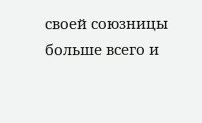своей союзницы больше всего и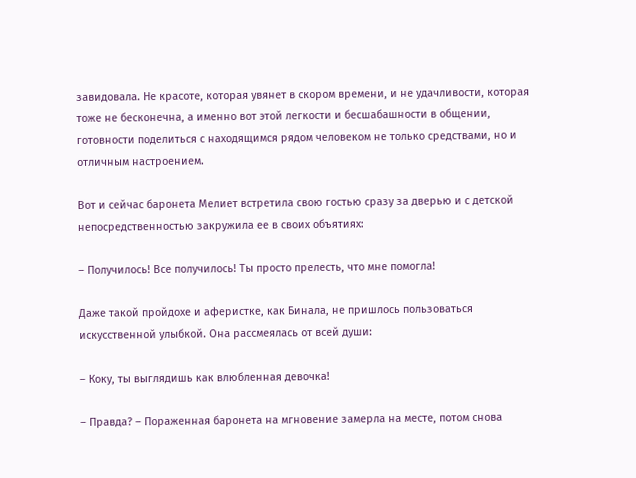завидовала. Не красоте, которая увянет в скором времени, и не удачливости, которая тоже не бесконечна, а именно вот этой легкости и бесшабашности в общении, готовности поделиться с находящимся рядом человеком не только средствами, но и отличным настроением.

Вот и сейчас баронета Мелиет встретила свою гостью сразу за дверью и с детской непосредственностью закружила ее в своих объятиях:

– Получилось! Все получилось! Ты просто прелесть, что мне помогла!

Даже такой пройдохе и аферистке, как Бинала, не пришлось пользоваться искусственной улыбкой. Она рассмеялась от всей души:

– Коку, ты выглядишь как влюбленная девочка!

– Правда? – Пораженная баронета на мгновение замерла на месте, потом снова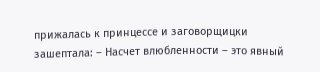прижалась к принцессе и заговорщицки зашептала: – Насчет влюбленности – это явный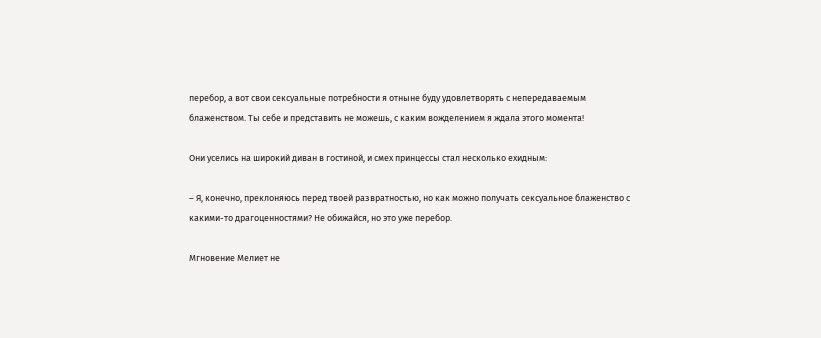перебор, а вот свои сексуальные потребности я отныне буду удовлетворять с непередаваемым блаженством. Ты себе и представить не можешь, с каким вожделением я ждала этого момента!

Они уселись на широкий диван в гостиной, и смех принцессы стал несколько ехидным:

– Я, конечно, преклоняюсь перед твоей развратностью, но как можно получать сексуальное блаженство с какими-то драгоценностями? Не обижайся, но это уже перебор.

Мгновение Мелиет не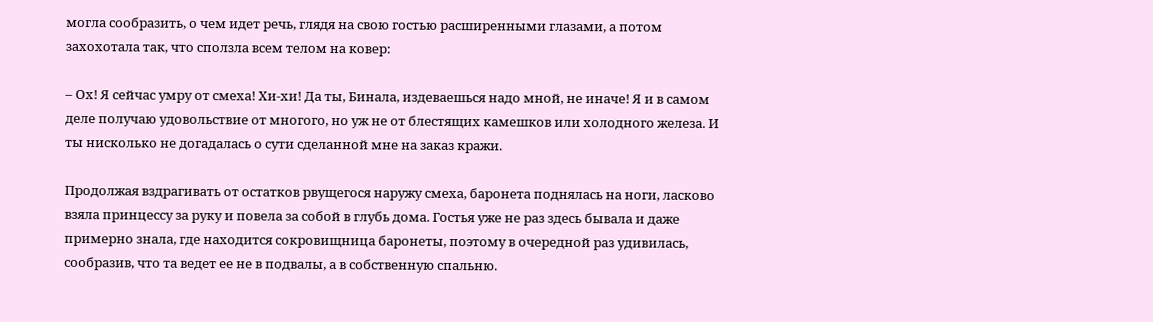могла сообразить, о чем идет речь, глядя на свою гостью расширенными глазами, а потом захохотала так, что сползла всем телом на ковер:

– Ох! Я сейчас умру от смеха! Хи-хи! Да ты, Бинала, издеваешься надо мной, не иначе! Я и в самом деле получаю удовольствие от многого, но уж не от блестящих камешков или холодного железа. И ты нисколько не догадалась о сути сделанной мне на заказ кражи.

Продолжая вздрагивать от остатков рвущегося наружу смеха, баронета поднялась на ноги, ласково взяла принцессу за руку и повела за собой в глубь дома. Гостья уже не раз здесь бывала и даже примерно знала, где находится сокровищница баронеты, поэтому в очередной раз удивилась, сообразив, что та ведет ее не в подвалы, а в собственную спальню.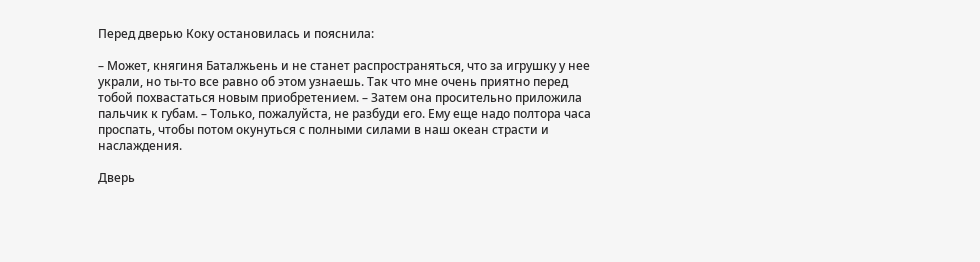Перед дверью Коку остановилась и пояснила:

– Может, княгиня Баталжьень и не станет распространяться, что за игрушку у нее украли, но ты-то все равно об этом узнаешь. Так что мне очень приятно перед тобой похвастаться новым приобретением. – Затем она просительно приложила пальчик к губам. – Только, пожалуйста, не разбуди его. Ему еще надо полтора часа проспать, чтобы потом окунуться с полными силами в наш океан страсти и наслаждения.

Дверь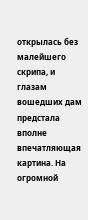открылась без малейшего скрипа, и глазам вошедших дам предстала вполне впечатляющая картина. На огромной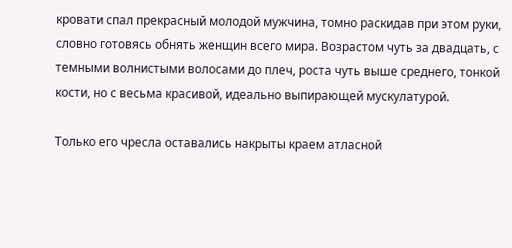кровати спал прекрасный молодой мужчина, томно раскидав при этом руки, словно готовясь обнять женщин всего мира. Возрастом чуть за двадцать, с темными волнистыми волосами до плеч, роста чуть выше среднего, тонкой кости, но с весьма красивой, идеально выпирающей мускулатурой.

Только его чресла оставались накрыты краем атласной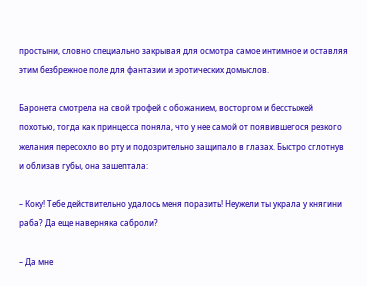простыни, словно специально закрывая для осмотра самое интимное и оставляя этим безбрежное поле для фантазии и эротических домыслов.

Баронета смотрела на свой трофей с обожанием, восторгом и бесстыжей похотью, тогда как принцесса поняла, что у нее самой от появившегося резкого желания пересохло во рту и подозрительно защипало в глазах. Быстро сглотнув и облизав губы, она зашептала:

– Коку! Тебе действительно удалось меня поразить! Неужели ты украла у княгини раба? Да еще наверняка саброли?

– Да мне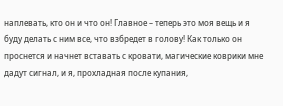наплевать, кто он и что он! Главное – теперь это моя вещь и я буду делать с ним все, что взбредет в голову! Как только он проснется и начнет вставать с кровати, магические коврики мне дадут сигнал, и я, прохладная после купания,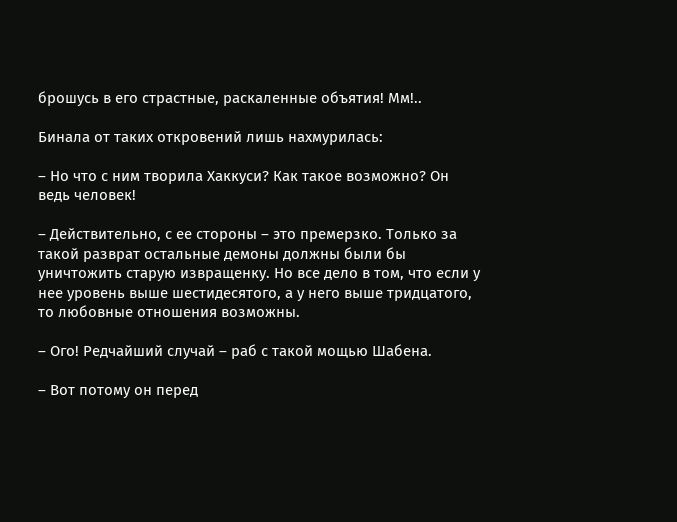брошусь в его страстные, раскаленные объятия! Мм!..

Бинала от таких откровений лишь нахмурилась:

– Но что с ним творила Хаккуси? Как такое возможно? Он ведь человек!

– Действительно, с ее стороны – это премерзко. Только за такой разврат остальные демоны должны были бы уничтожить старую извращенку. Но все дело в том, что если у нее уровень выше шестидесятого, а у него выше тридцатого, то любовные отношения возможны.

– Ого! Редчайший случай – раб с такой мощью Шабена.

– Вот потому он перед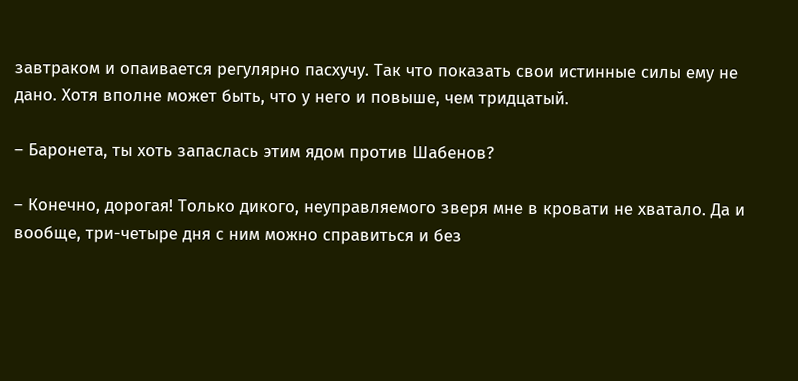завтраком и опаивается регулярно пасхучу. Так что показать свои истинные силы ему не дано. Хотя вполне может быть, что у него и повыше, чем тридцатый.

– Баронета, ты хоть запаслась этим ядом против Шабенов?

– Конечно, дорогая! Только дикого, неуправляемого зверя мне в кровати не хватало. Да и вообще, три-четыре дня с ним можно справиться и без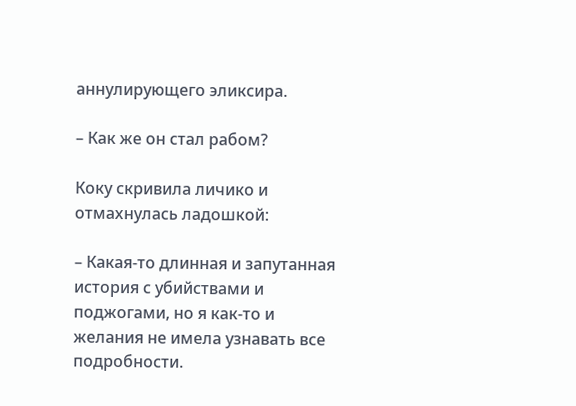аннулирующего эликсира.

– Как же он стал рабом?

Коку скривила личико и отмахнулась ладошкой:

– Какая-то длинная и запутанная история с убийствами и поджогами, но я как-то и желания не имела узнавать все подробности.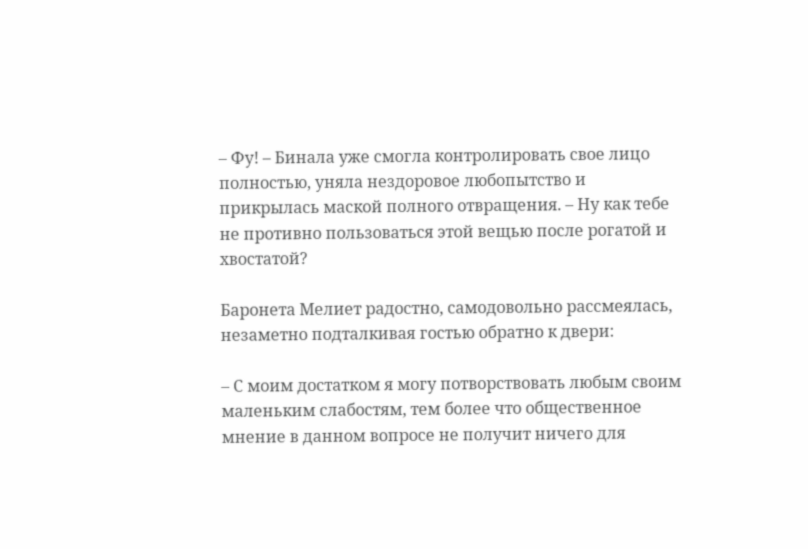– Фу! – Бинала уже смогла контролировать свое лицо полностью, уняла нездоровое любопытство и прикрылась маской полного отвращения. – Ну как тебе не противно пользоваться этой вещью после рогатой и хвостатой?

Баронета Мелиет радостно, самодовольно рассмеялась, незаметно подталкивая гостью обратно к двери:

– С моим достатком я могу потворствовать любым своим маленьким слабостям, тем более что общественное мнение в данном вопросе не получит ничего для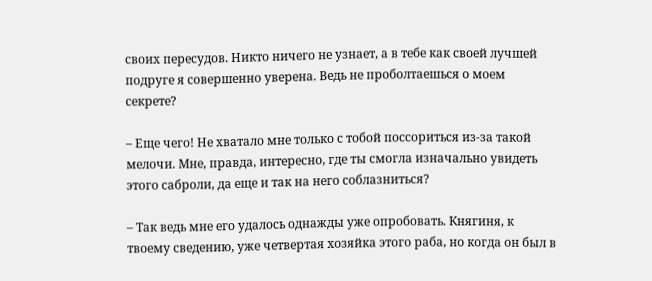своих пересудов. Никто ничего не узнает, а в тебе как своей лучшей подруге я совершенно уверена. Ведь не проболтаешься о моем секрете?

– Еще чего! Не хватало мне только с тобой поссориться из-за такой мелочи. Мне, правда, интересно, где ты смогла изначально увидеть этого саброли, да еще и так на него соблазниться?

– Так ведь мне его удалось однажды уже опробовать. Княгиня, к твоему сведению, уже четвертая хозяйка этого раба, но когда он был в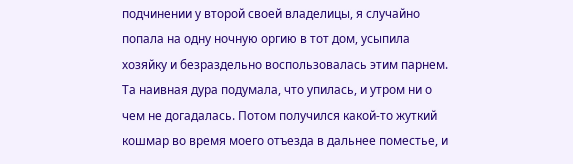подчинении у второй своей владелицы, я случайно попала на одну ночную оргию в тот дом, усыпила хозяйку и безраздельно воспользовалась этим парнем. Та наивная дура подумала, что упилась, и утром ни о чем не догадалась. Потом получился какой-то жуткий кошмар во время моего отъезда в дальнее поместье, и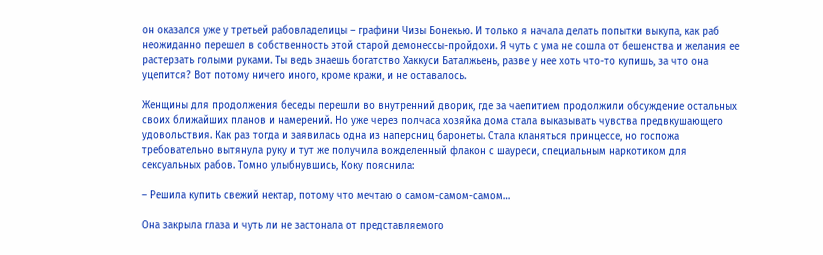он оказался уже у третьей рабовладелицы – графини Чизы Бонекью. И только я начала делать попытки выкупа, как раб неожиданно перешел в собственность этой старой демонессы-пройдохи. Я чуть с ума не сошла от бешенства и желания ее растерзать голыми руками. Ты ведь знаешь богатство Хаккуси Баталжьень, разве у нее хоть что-то купишь, за что она уцепится? Вот потому ничего иного, кроме кражи, и не оставалось.

Женщины для продолжения беседы перешли во внутренний дворик, где за чаепитием продолжили обсуждение остальных своих ближайших планов и намерений. Но уже через полчаса хозяйка дома стала выказывать чувства предвкушающего удовольствия. Как раз тогда и заявилась одна из наперсниц баронеты. Стала кланяться принцессе, но госпожа требовательно вытянула руку и тут же получила вожделенный флакон с шауреси, специальным наркотиком для сексуальных рабов. Томно улыбнувшись, Коку пояснила:

– Решила купить свежий нектар, потому что мечтаю о самом-самом-самом…

Она закрыла глаза и чуть ли не застонала от представляемого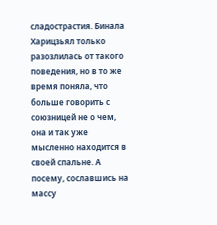сладострастия. Бинала Харицзьял только разозлилась от такого поведения, но в то же время поняла, что больше говорить с союзницей не о чем, она и так уже мысленно находится в своей спальне. А посему, сославшись на массу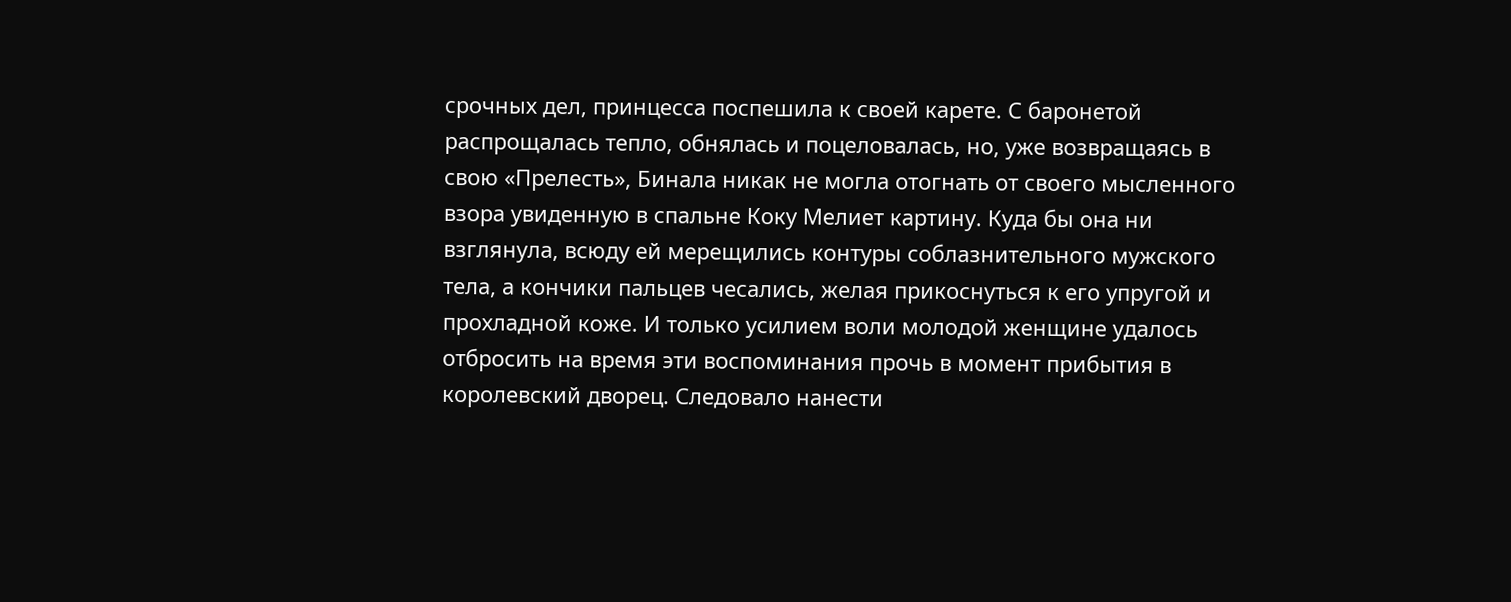срочных дел, принцесса поспешила к своей карете. С баронетой распрощалась тепло, обнялась и поцеловалась, но, уже возвращаясь в свою «Прелесть», Бинала никак не могла отогнать от своего мысленного взора увиденную в спальне Коку Мелиет картину. Куда бы она ни взглянула, всюду ей мерещились контуры соблазнительного мужского тела, а кончики пальцев чесались, желая прикоснуться к его упругой и прохладной коже. И только усилием воли молодой женщине удалось отбросить на время эти воспоминания прочь в момент прибытия в королевский дворец. Следовало нанести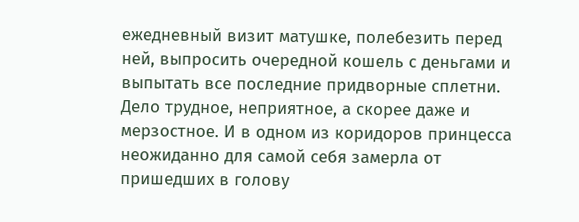ежедневный визит матушке, полебезить перед ней, выпросить очередной кошель с деньгами и выпытать все последние придворные сплетни. Дело трудное, неприятное, а скорее даже и мерзостное. И в одном из коридоров принцесса неожиданно для самой себя замерла от пришедших в голову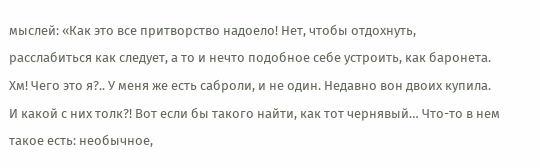мыслей: «Как это все притворство надоело! Нет, чтобы отдохнуть, расслабиться как следует, а то и нечто подобное себе устроить, как баронета. Хм! Чего это я?.. У меня же есть саброли, и не один. Недавно вон двоих купила. И какой с них толк?! Вот если бы такого найти, как тот чернявый… Что-то в нем такое есть: необычное,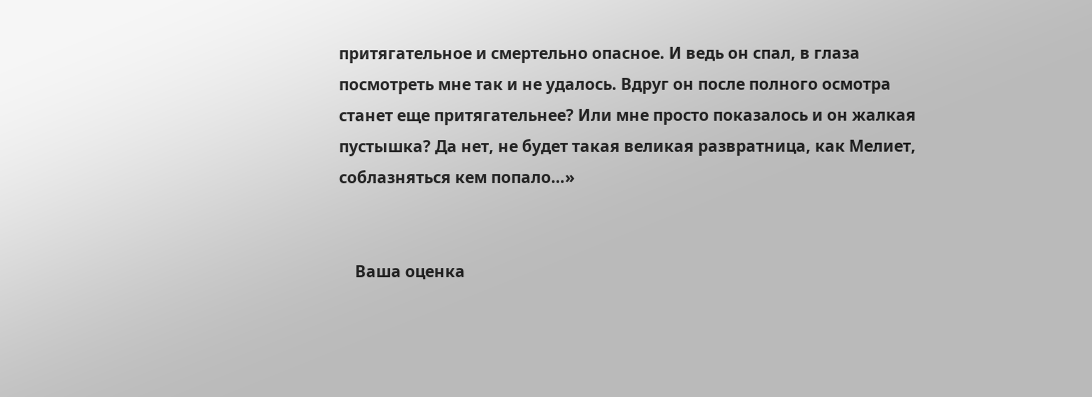притягательное и смертельно опасное. И ведь он спал, в глаза посмотреть мне так и не удалось. Вдруг он после полного осмотра станет еще притягательнее? Или мне просто показалось и он жалкая пустышка? Да нет, не будет такая великая развратница, как Мелиет, соблазняться кем попало…»


    Ваша оценка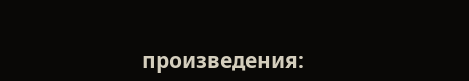произведения: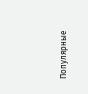Популярные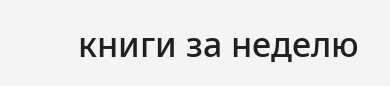книги за неделю